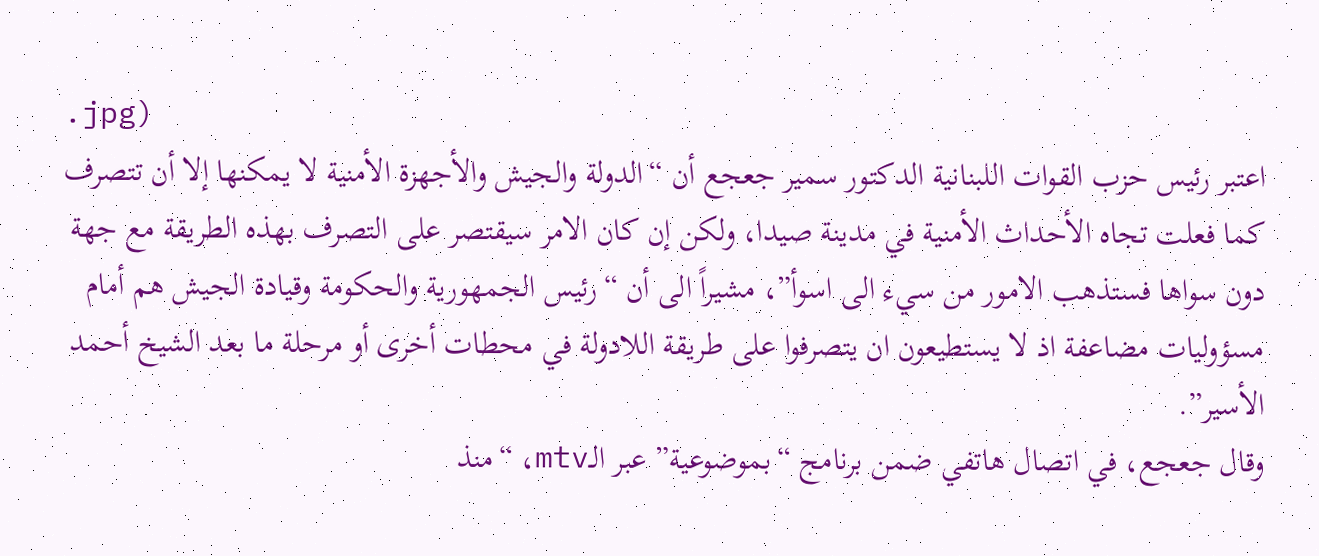.jpg)
اعتبر رئيس حزب القوات اللبنانية الدكتور سمير جعجع أن “الدولة والجيش والأجهزة الأمنية لا يمكنها إلا أن تتصرف كما فعلت تجاه الأحداث الأمنية في مدينة صيدا، ولكن إن كان الامر سيقتصر على التصرف بهذه الطريقة مع جهة دون سواها فستذهب الامور من سيء الى اسوأ”، مشيراً الى أن “رئيس الجمهورية والحكومة وقيادة الجيش هم أمام مسؤوليات مضاعفة اذ لا يستطيعون ان يتصرفوا على طريقة اللادولة في محطات أخرى أو مرحلة ما بعد الشيخ أحمد الأسير”.
وقال جعجع، في اتصال هاتفي ضمن برنامج “بموضوعية” عبر الـmtv، “منذ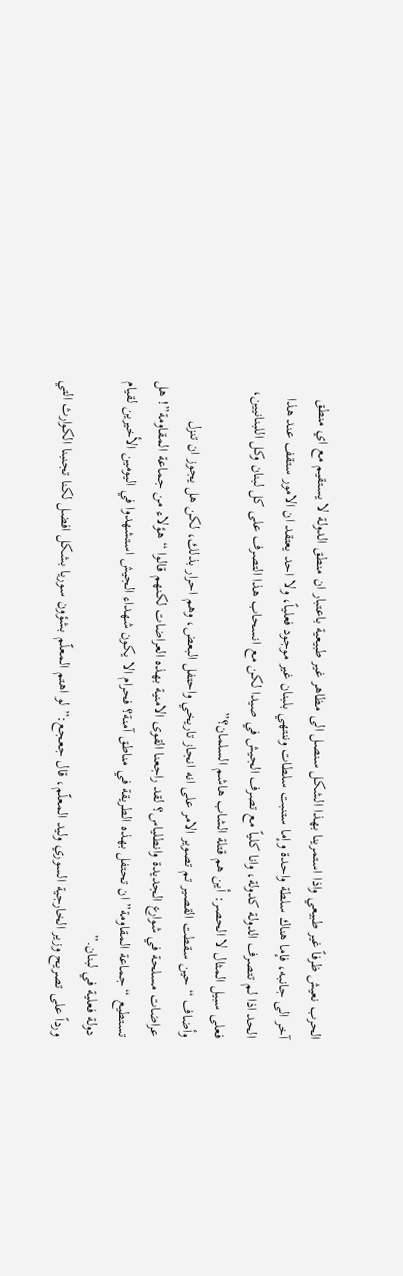الحرب نعيش ظرفاً غير طبيعي واذا استمرينا بهذا الشكل سنصل الى مظاهر غير طبيعية باعتبار ان منطق الدولة لا يستقيم مع اي منطق آخر الى جانبه، فإما هناك سلطة واحدة وإما ستنبت سلطات وننتهي بلبنان غير موجود فعلياً، ولا احد يعتقد ان الامور ستقف عند هذا الحد اذا لم تتصرف الدولة كدولة، وانا كلياً مع تصرف الجيش في صيدا لكن مع انسحاب هذا التصرف على كل لبنان وكل اللبنانيين، فعلى سبيل المثال لا الحصر: أين هم قتلة الشاب هاشم السلمان؟”
وأضاف “حين سقطت القصير تم تصوير الامر على انه انجاز تاريخي واحتفل البعض، وهم احرار بذلك، لكن هل يجوز ان تنزل عراضات مسلحة في شوارع الجديدة وانطلياس؟ لقد راجعنا القوى الامنية بهذه العراضات لكنهم قالوا “هؤلاء من جماعة المقاومة”! هل تستطيع “جماعة المقاومة” ان تحتفل بهذه الطريقة في مناطق آمنة؟ فحرام الا يكون شهداء الجيش استشهدوا في اليومين الأخيرين لقيام دولة فعلية في لبنان.”
ورداً على تصريح وزير الخارجية السوري وليد المعلّم، قال جعجع:” لو اهتم المعلّم بشؤون سوريا بشكل افضل لكنا تجنبنا الكوارث التي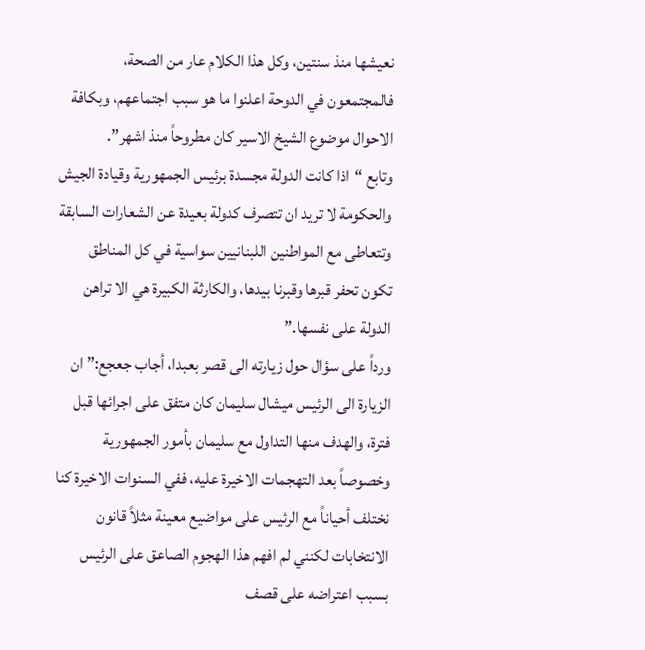نعيشها منذ سنتين، وكل هذا الكلام عار من الصحة، فالمجتمعون في الدوحة اعلنوا ما هو سبب اجتماعهم، وبكافة الاحوال موضوع الشيخ الاسير كان مطروحاً منذ اشهر”.
وتابع “اذا كانت الدولة مجسدة برئيس الجمهورية وقيادة الجيش والحكومة لا تريد ان تتصرف كدولة بعيدة عن الشعارات السابقة وتتعاطى مع المواطنين اللبنانيين سواسية في كل المناطق تكون تحفر قبرها وقبرنا بيدها، والكارثة الكبيرة هي الا تراهن الدولة على نفسها.”
ورداً على سؤال حول زيارته الى قصر بعبدا، أجاب جعجع:” ان الزيارة الى الرئيس ميشال سليمان كان متفق على اجرائها قبل فترة، والهدف منها التداول مع سليمان بأمور الجمهورية وخصوصاً بعد التهجمات الاخيرة عليه، ففي السنوات الاخيرة كنا نختلف أحياناً مع الرئيس على مواضيع معينة مثلاً قانون الانتخابات لكنني لم افهم هذا الهجوم الصاعق على الرئيس بسبب اعتراضه على قصف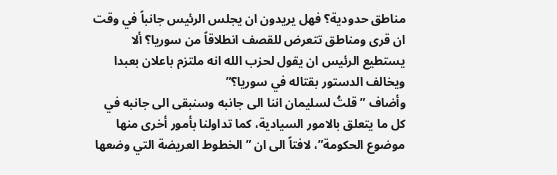مناطق حدودية؟ فهل يريدون ان يجلس الرئيس جانباً في وقت ان قرى ومناطق تتعرض للقصف انطلاقاً من سوريا؟ ألا يستطيع الرئيس ان يقول لحزب الله انه ملتزم باعلان بعبدا ويخالف الدستور بقتاله في سوريا؟”
وأضاف ” قلتُ لسليمان اننا الى جانبه وسنبقى الى جانبه في كل ما يتعلق بالامور السيادية، كما تداولنا بأمور أخرى منها موضوع الحكومة”، لافتاً الى ان ” الخطوط العريضة التي وضعها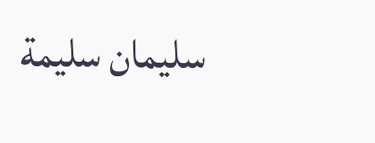سليمان سليمة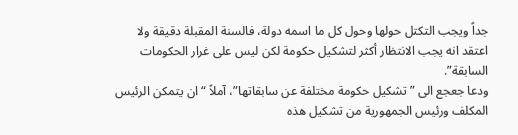جداً ويجب التكتل حولها وحول كل ما اسمه دولة، فالسنة المقبلة دقيقة ولا اعتقد انه يجب الانتظار أكثر لتشكيل حكومة لكن ليس على غرار الحكومات السابقة”.
ودعا جعجع الى ” تشكيل حكومة مختلفة عن سابقاتها”، آملاً “ان يتمكن الرئيس المكلف ورئيس الجمهورية من تشكيل هذه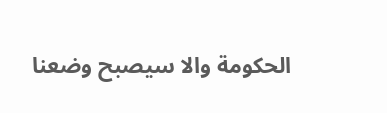الحكومة والا سيصبح وضعنا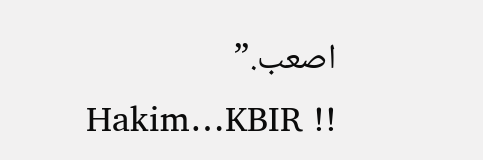اصعب.”
Hakim…KBIR !!